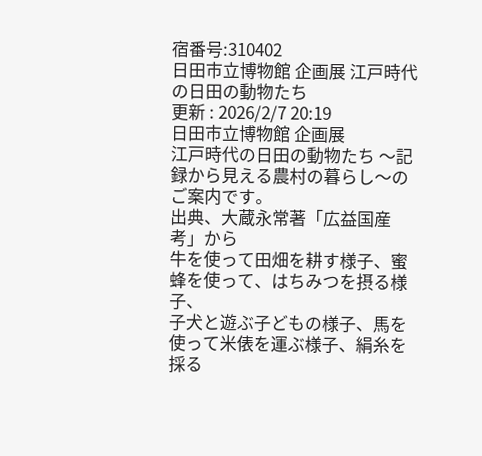宿番号:310402
日田市立博物館 企画展 江戸時代の日田の動物たち
更新 : 2026/2/7 20:19
日田市立博物館 企画展
江戸時代の日田の動物たち 〜記録から見える農村の暮らし〜のご案内です。
出典、大蔵永常著「広益国産考」から
牛を使って田畑を耕す様子、蜜蜂を使って、はちみつを摂る様子、
子犬と遊ぶ子どもの様子、馬を使って米俵を運ぶ様子、絹糸を採る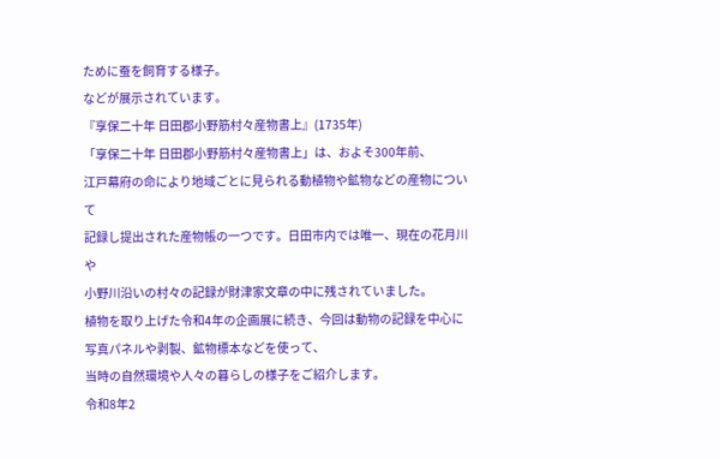ために蚕を飼育する様子。
などが展示されています。
『享保二十年 日田郡小野筋村々産物書上』(1735年)
「享保二十年 日田郡小野筋村々産物書上」は、およそ300年前、
江戸幕府の命により地域ごとに見られる動植物や鉱物などの産物について
記録し提出された産物帳の一つです。日田市内では唯一、現在の花月川や
小野川沿いの村々の記録が財津家文章の中に残されていました。
植物を取り上げた令和4年の企画展に続き、今回は動物の記録を中心に
写真パネルや剥製、鉱物標本などを使って、
当時の自然環境や人々の暮らしの様子をご紹介します。
令和8年2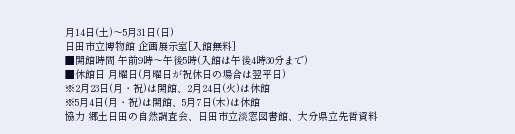月14日(土)〜5月31日(日)
日田市立博物館 企画展示室[入館無料]
■開館時間 午前9時〜午後5時(入館は午後4時30分まで)
■休館日 月曜日(月曜日が祝休日の場合は翌平日)
※2月23日(月・祝)は開館、2月24日(火)は休館
※5月4日(月・祝)は開館、5月7日(木)は休館
協力 郷土日田の自然調査会、日田市立淡窓図書館、大分県立先哲資料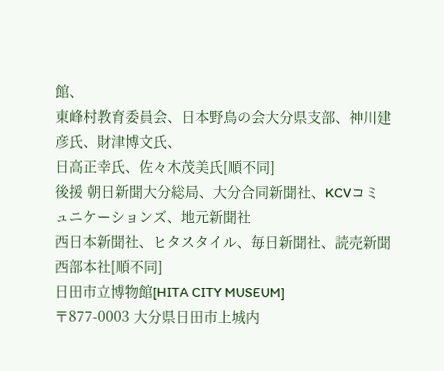館、
東峰村教育委員会、日本野鳥の会大分県支部、神川建彦氏、財津博文氏、
日高正幸氏、佐々木茂美氏[順不同]
後援 朝日新聞大分総局、大分合同新聞社、KCVコミュニケーションズ、地元新聞社
西日本新聞社、ヒタスタイル、毎日新聞社、読売新聞西部本社[順不同]
日田市立博物館[HITA CITY MUSEUM]
〒877-0003 大分県日田市上城内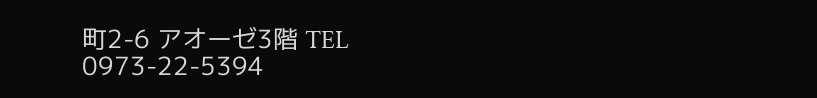町2-6 アオーゼ3階 TEL 0973-22-5394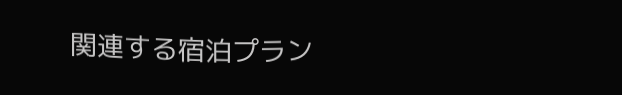関連する宿泊プラン